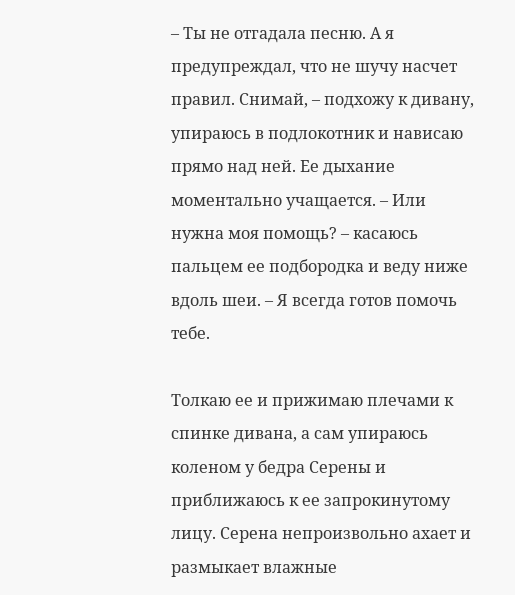– Ты не отгадала песню. А я предупреждал, что не шучу насчет правил. Снимай, – подхожу к дивану, упираюсь в подлокотник и нависаю прямо над ней. Ее дыхание моментально учащается. – Или нужна моя помощь? – касаюсь пальцем ее подбородка и веду ниже вдоль шеи. – Я всегда готов помочь тебе.

Толкаю ее и прижимаю плечами к спинке дивана, а сам упираюсь коленом у бедра Серены и приближаюсь к ее запрокинутому лицу. Серена непроизвольно ахает и размыкает влажные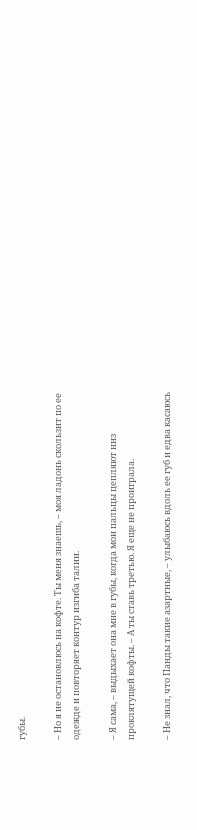губы.

– Но я не остановлюсь на кофте. Ты меня знаешь, – моя ладонь скользит по ее одежде и повторяет контур изгиба талии.

– Я сама, – выдыхает она мне в губы, когда мои пальцы цепляют низ проклятущей кофты. – А ты ставь третью. Я еще не проиграла.

– Не знал, что Панды такие азартные, – улыбаюсь вдоль ее губ и едва касаюсь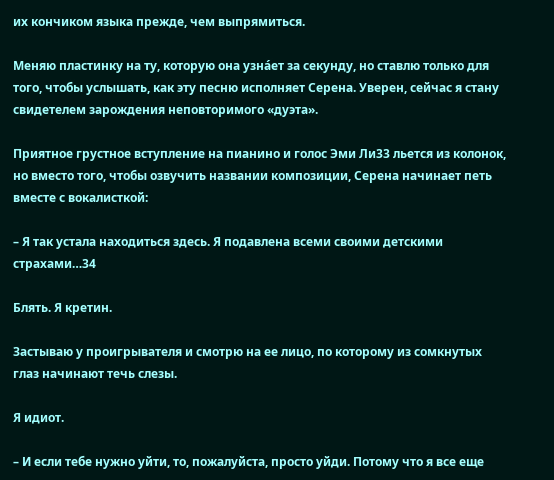их кончиком языка прежде, чем выпрямиться.

Меняю пластинку на ту, которую она узна́ет за секунду, но ставлю только для того, чтобы услышать, как эту песню исполняет Серена. Уверен, сейчас я стану свидетелем зарождения неповторимого «дуэта».

Приятное грустное вступление на пианино и голос Эми Ли33 льется из колонок, но вместо того, чтобы озвучить названии композиции, Серена начинает петь вместе с вокалисткой:

– Я так устала находиться здесь. Я подавлена всеми своими детскими страхами…34

Блять. Я кретин.

Застываю у проигрывателя и смотрю на ее лицо, по которому из сомкнутых глаз начинают течь слезы.

Я идиот.

– И если тебе нужно уйти, то, пожалуйста, просто уйди. Потому что я все еще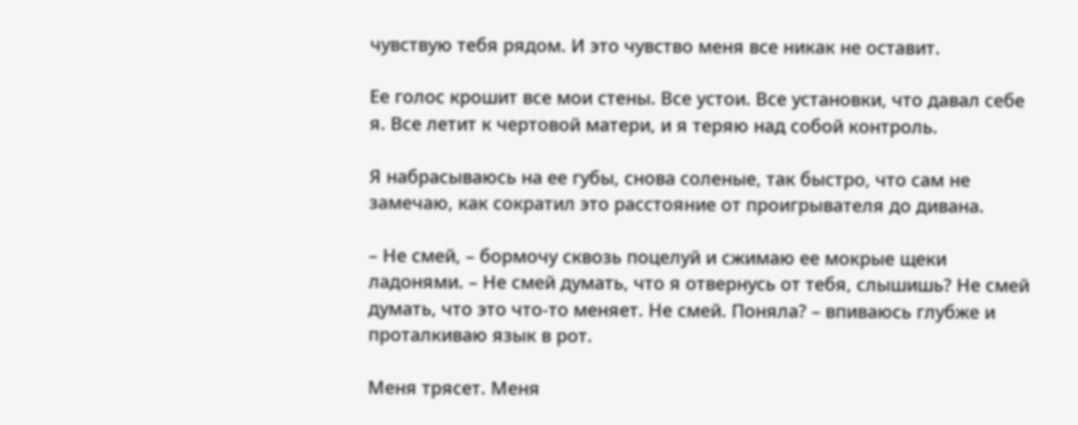чувствую тебя рядом. И это чувство меня все никак не оставит.

Ее голос крошит все мои стены. Все устои. Все установки, что давал себе я. Все летит к чертовой матери, и я теряю над собой контроль.

Я набрасываюсь на ее губы, снова соленые, так быстро, что сам не замечаю, как сократил это расстояние от проигрывателя до дивана.

– Не смей, – бормочу сквозь поцелуй и сжимаю ее мокрые щеки ладонями. – Не смей думать, что я отвернусь от тебя, слышишь? Не смей думать, что это что-то меняет. Не смей. Поняла? – впиваюсь глубже и проталкиваю язык в рот.

Меня трясет. Меня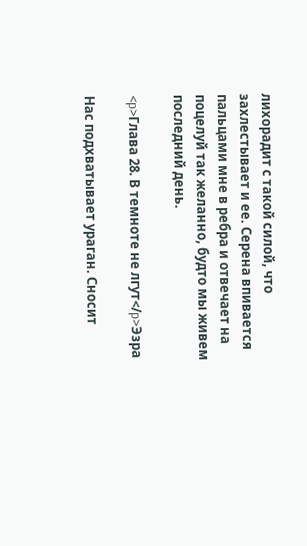лихорадит с такой силой, что захлестывает и ее. Серена впивается пальцами мне в ребра и отвечает на поцелуй так желанно, будто мы живем последний день.

<p>Глава 28. В темноте не лгут</p>Эзра

Нас подхватывает ураган. Сносит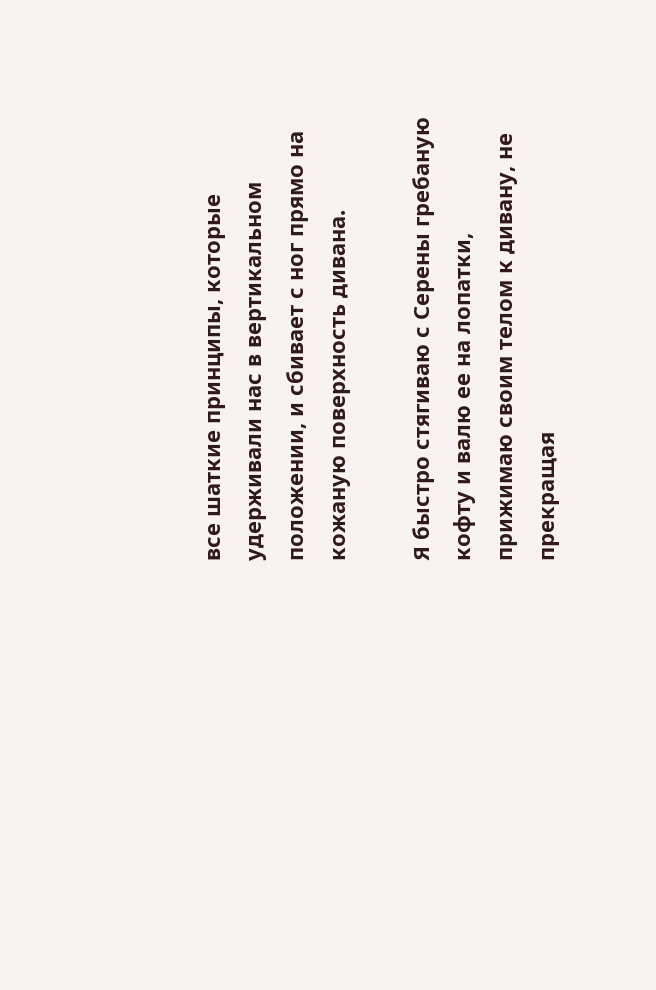все шаткие принципы, которые удерживали нас в вертикальном положении, и сбивает с ног прямо на кожаную поверхность дивана.

Я быстро стягиваю с Серены гребаную кофту и валю ее на лопатки, прижимаю своим телом к дивану, не прекращая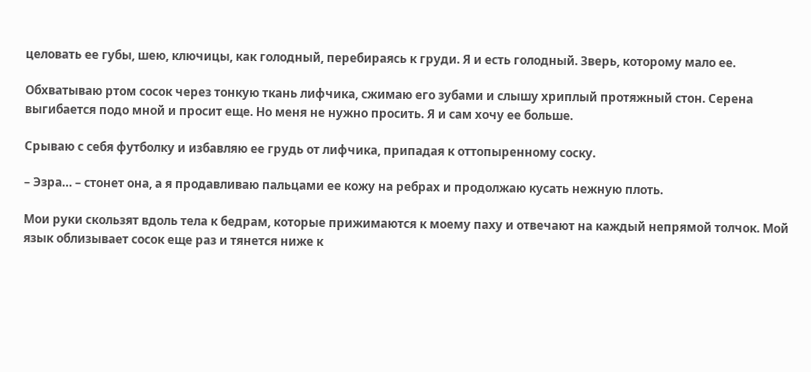целовать ее губы, шею, ключицы, как голодный, перебираясь к груди. Я и есть голодный. Зверь, которому мало ее.

Обхватываю ртом сосок через тонкую ткань лифчика, сжимаю его зубами и слышу хриплый протяжный стон. Серена выгибается подо мной и просит еще. Но меня не нужно просить. Я и сам хочу ее больше.

Срываю с себя футболку и избавляю ее грудь от лифчика, припадая к оттопыренному соску.

– Эзра… – стонет она, а я продавливаю пальцами ее кожу на ребрах и продолжаю кусать нежную плоть.

Мои руки скользят вдоль тела к бедрам, которые прижимаются к моему паху и отвечают на каждый непрямой толчок. Мой язык облизывает сосок еще раз и тянется ниже к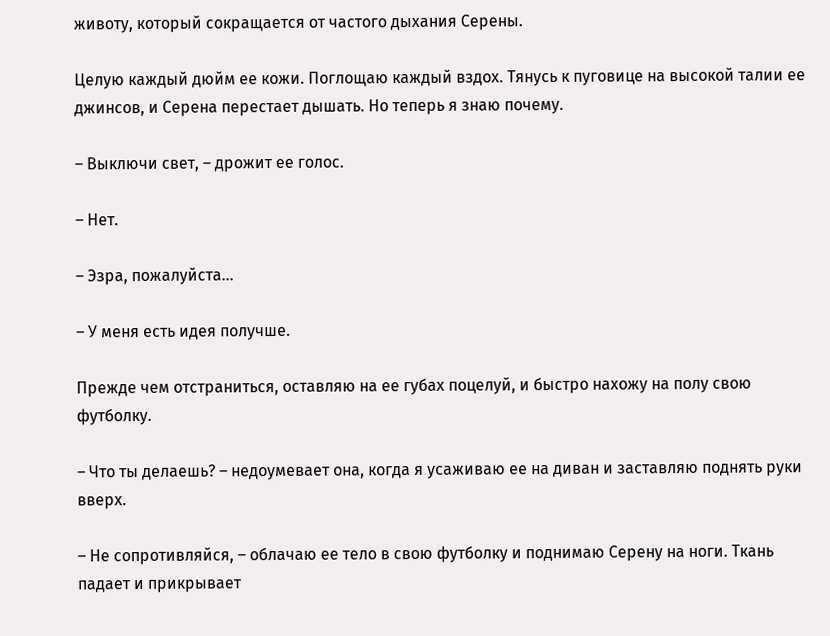животу, который сокращается от частого дыхания Серены.

Целую каждый дюйм ее кожи. Поглощаю каждый вздох. Тянусь к пуговице на высокой талии ее джинсов, и Серена перестает дышать. Но теперь я знаю почему.

– Выключи свет, – дрожит ее голос.

– Нет.

– Эзра, пожалуйста…

– У меня есть идея получше.

Прежде чем отстраниться, оставляю на ее губах поцелуй, и быстро нахожу на полу свою футболку.

– Что ты делаешь? – недоумевает она, когда я усаживаю ее на диван и заставляю поднять руки вверх.

– Не сопротивляйся, – облачаю ее тело в свою футболку и поднимаю Серену на ноги. Ткань падает и прикрывает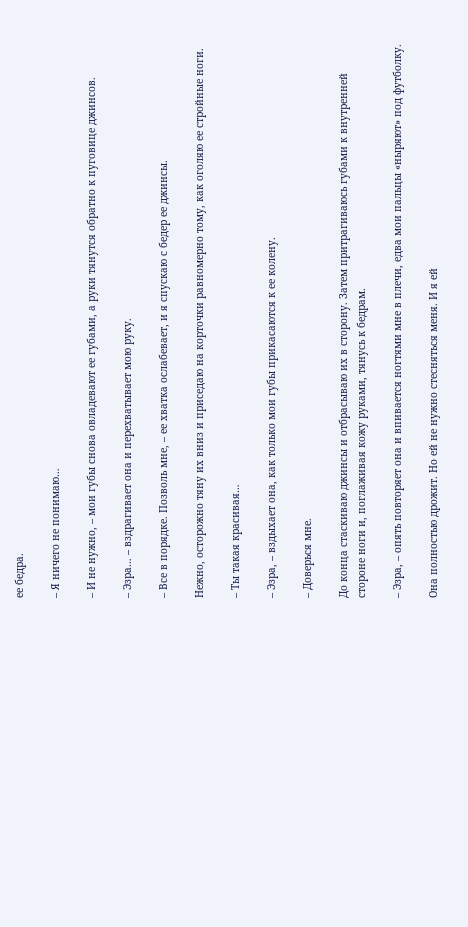ее бедра.

– Я ничего не понимаю…

– И не нужно, – мои губы снова овладевают ее губами, а руки тянутся обратно к пуговице джинсов.

– Эзра… – вздрагивает она и перехватывает мою руку.

– Все в порядке. Позволь мне, – ее хватка ослабевает, и я спускаю с бедер ее джинсы.

Нежно, осторожно тяну их вниз и приседаю на корточки равномерно тому, как оголяю ее стройные ноги.

– Ты такая красивая…

– Эзра, – вздыхает она, как только мои губы прикасаются к ее колену.

– Доверься мне.

До конца стаскиваю джинсы и отбрасываю их в сторону. Затем притрагиваюсь губами к внутренней стороне ноги и, поглаживая кожу руками, тянусь к бедрам.

– Эзра, – опять повторяет она и впивается ногтями мне в плечи, едва мои пальцы «ныряют» под футболку.

Она полностью дрожит. Но ей не нужно стесняться меня. И я ей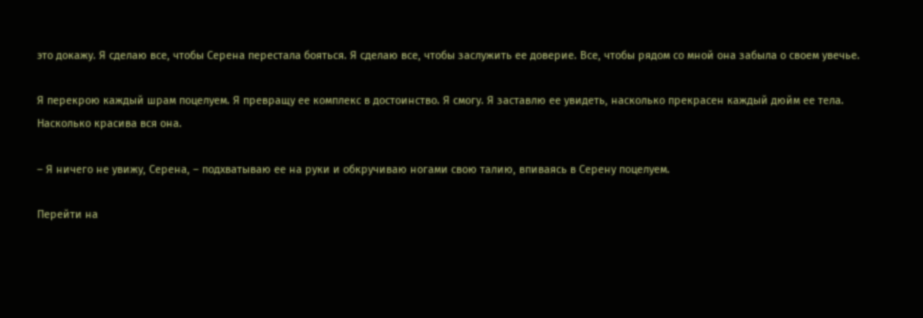это докажу. Я сделаю все, чтобы Серена перестала бояться. Я сделаю все, чтобы заслужить ее доверие. Все, чтобы рядом со мной она забыла о своем увечье.

Я перекрою каждый шрам поцелуем. Я превращу ее комплекс в достоинство. Я смогу. Я заставлю ее увидеть, насколько прекрасен каждый дюйм ее тела. Насколько красива вся она.

– Я ничего не увижу, Серена, – подхватываю ее на руки и обкручиваю ногами свою талию, впиваясь в Серену поцелуем.

Перейти на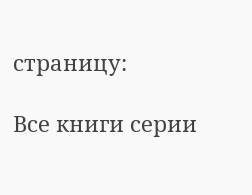страницу:

Все книги серии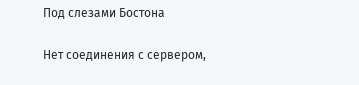Под слезами Бостона

Нет соединения с сервером,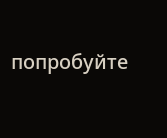попробуйте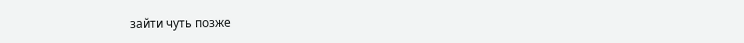зайти чуть позже